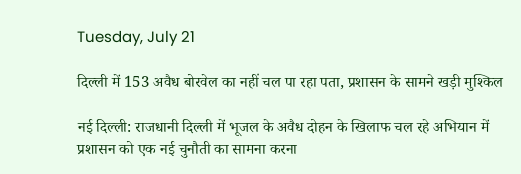Tuesday, July 21

दिल्ली में 153 अवैध बोरवेल का नहीं चल पा रहा पता, प्रशासन के सामने खड़ी मुश्किल

नई दिल्ली: राजधानी दिल्ली में भूजल के अवैध दोहन के खिलाफ चल रहे अभियान में प्रशासन को एक नई चुनौती का सामना करना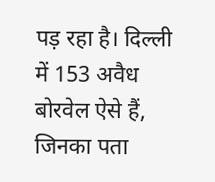पड़ रहा है। दिल्ली में 153 अवैध बोरवेल ऐसे हैं, जिनका पता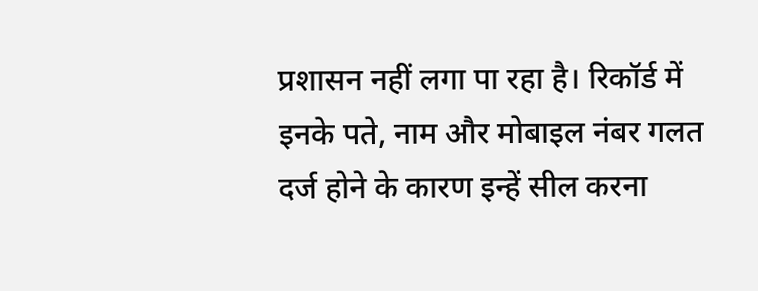प्रशासन नहीं लगा पा रहा है। रिकॉर्ड में इनके पते, नाम और मोबाइल नंबर गलत दर्ज होने के कारण इन्हें सील करना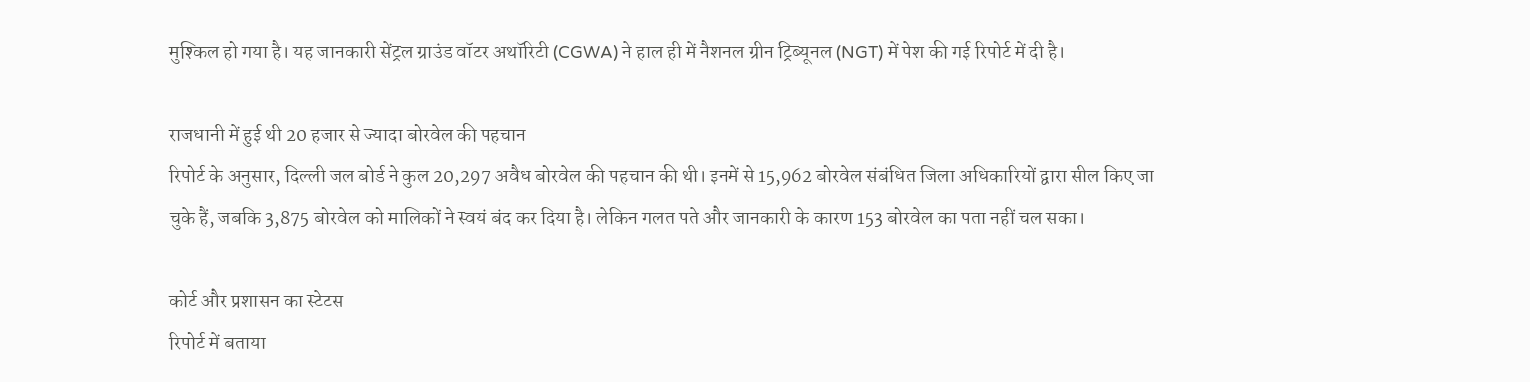मुश्किल हो गया है। यह जानकारी सेंट्रल ग्राउंड वॉटर अथॉरिटी (CGWA) ने हाल ही में नैशनल ग्रीन ट्रिब्यूनल (NGT) में पेश की गई रिपोर्ट में दी है।

राजधानी में हुई थी 20 हजार से ज्यादा बोरवेल की पहचान
रिपोर्ट के अनुसार, दिल्ली जल बोर्ड ने कुल 20,297 अवैध बोरवेल की पहचान की थी। इनमें से 15,962 बोरवेल संबंधित जिला अधिकारियों द्वारा सील किए जा चुके हैं, जबकि 3,875 बोरवेल को मालिकों ने स्वयं बंद कर दिया है। लेकिन गलत पते और जानकारी के कारण 153 बोरवेल का पता नहीं चल सका।

कोर्ट और प्रशासन का स्टेटस
रिपोर्ट में बताया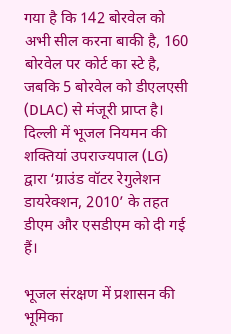गया है कि 142 बोरवेल को अभी सील करना बाकी है, 160 बोरवेल पर कोर्ट का स्टे है, जबकि 5 बोरवेल को डीएलएसी (DLAC) से मंजूरी प्राप्त है। दिल्ली में भूजल नियमन की शक्तियां उपराज्यपाल (LG) द्वारा ‘ग्राउंड वॉटर रेगुलेशन डायरेक्शन, 2010’ के तहत डीएम और एसडीएम को दी गई हैं।

भूजल संरक्षण में प्रशासन की भूमिका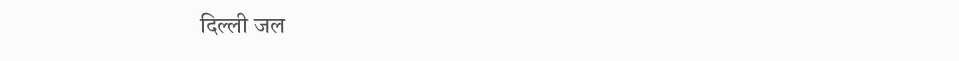दिल्ली जल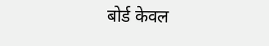बोर्ड केवल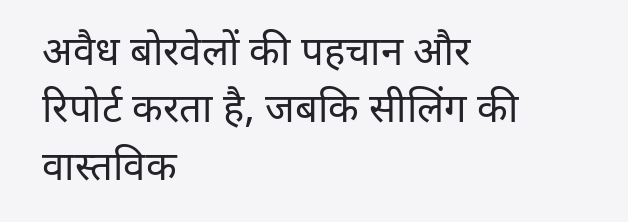अवैध बोरवेलों की पहचान और रिपोर्ट करता है, जबकि सीलिंग की वास्तविक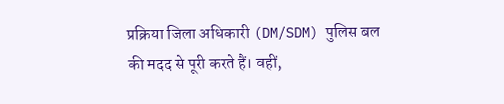प्रक्रिया जिला अधिकारी (DM/SDM) पुलिस बल की मदद से पूरी करते हैं। वहीं,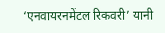‘एनवायरनमेंटल रिकवरी’ यानी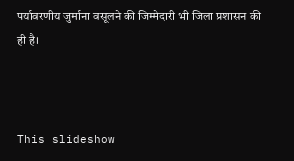पर्यावरणीय जुर्माना वसूलने की जिम्मेदारी भी जिला प्रशासन की ही है।



This slideshow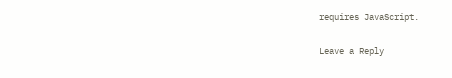requires JavaScript.

Leave a Reply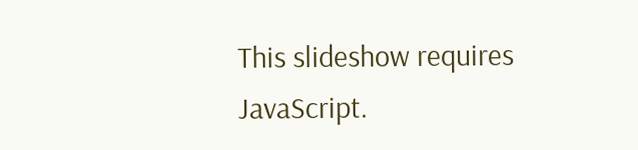This slideshow requires JavaScript.